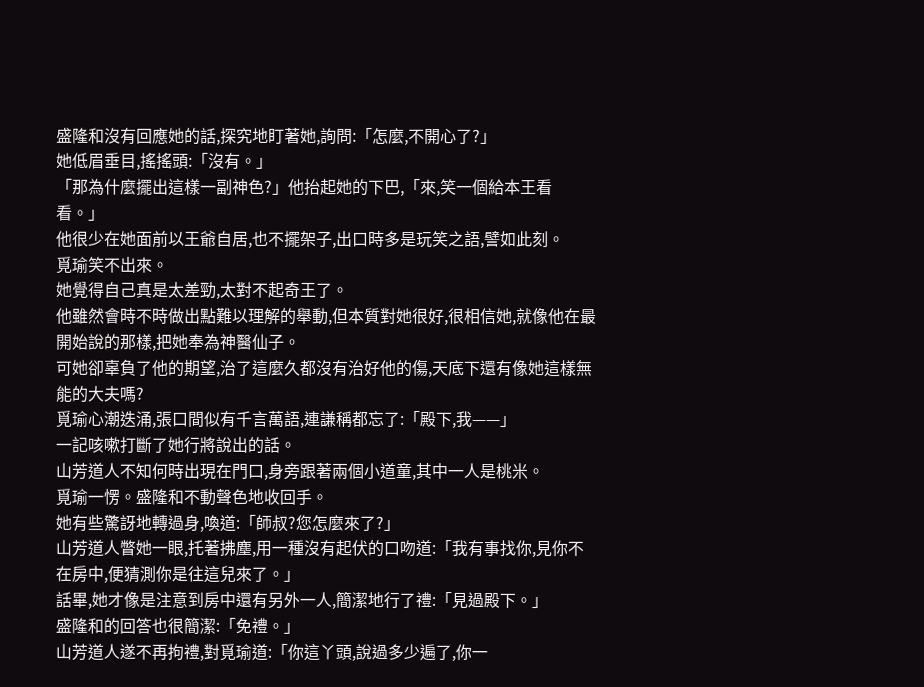盛隆和沒有回應她的話,探究地盯著她,詢問:「怎麼,不開心了?」
她低眉垂目,搖搖頭:「沒有。」
「那為什麼擺出這樣一副神色?」他抬起她的下巴,「來,笑一個給本王看看。」
他很少在她面前以王爺自居,也不擺架子,出口時多是玩笑之語,譬如此刻。
覓瑜笑不出來。
她覺得自己真是太差勁,太對不起奇王了。
他雖然會時不時做出點難以理解的舉動,但本質對她很好,很相信她,就像他在最開始說的那樣,把她奉為神醫仙子。
可她卻辜負了他的期望,治了這麼久都沒有治好他的傷,天底下還有像她這樣無能的大夫嗎?
覓瑜心潮迭涌,張口間似有千言萬語,連謙稱都忘了:「殿下,我——」
一記咳嗽打斷了她行將說出的話。
山芳道人不知何時出現在門口,身旁跟著兩個小道童,其中一人是桃米。
覓瑜一愣。盛隆和不動聲色地收回手。
她有些驚訝地轉過身,喚道:「師叔?您怎麼來了?」
山芳道人瞥她一眼,托著拂塵,用一種沒有起伏的口吻道:「我有事找你,見你不在房中,便猜測你是往這兒來了。」
話畢,她才像是注意到房中還有另外一人,簡潔地行了禮:「見過殿下。」
盛隆和的回答也很簡潔:「免禮。」
山芳道人遂不再拘禮,對覓瑜道:「你這丫頭,說過多少遍了,你一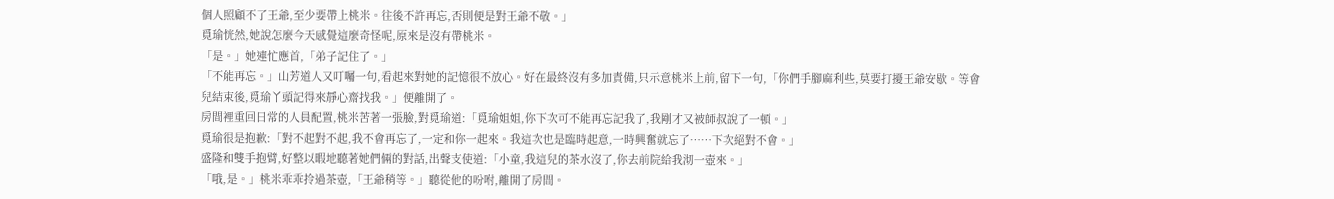個人照顧不了王爺,至少要帶上桃米。往後不許再忘,否則便是對王爺不敬。」
覓瑜恍然,她說怎麼今天感覺這麼奇怪呢,原來是沒有帶桃米。
「是。」她連忙應首,「弟子記住了。」
「不能再忘。」山芳道人又叮囑一句,看起來對她的記憶很不放心。好在最終沒有多加責備,只示意桃米上前,留下一句,「你們手腳麻利些,莫要打擾王爺安歇。等會兒結束後,覓瑜丫頭記得來靜心齋找我。」便離開了。
房間裡重回日常的人員配置,桃米苦著一張臉,對覓瑜道:「覓瑜姐姐,你下次可不能再忘記我了,我剛才又被師叔說了一頓。」
覓瑜很是抱歉:「對不起對不起,我不會再忘了,一定和你一起來。我這次也是臨時起意,一時興奮就忘了……下次絕對不會。」
盛隆和雙手抱臂,好整以暇地聽著她們倆的對話,出聲支使道:「小童,我這兒的茶水沒了,你去前院給我沏一壺來。」
「哦,是。」桃米乖乖拎過茶壺,「王爺稍等。」聽從他的吩咐,離開了房間。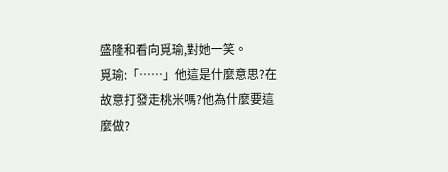盛隆和看向覓瑜,對她一笑。
覓瑜:「……」他這是什麼意思?在故意打發走桃米嗎?他為什麼要這麼做?